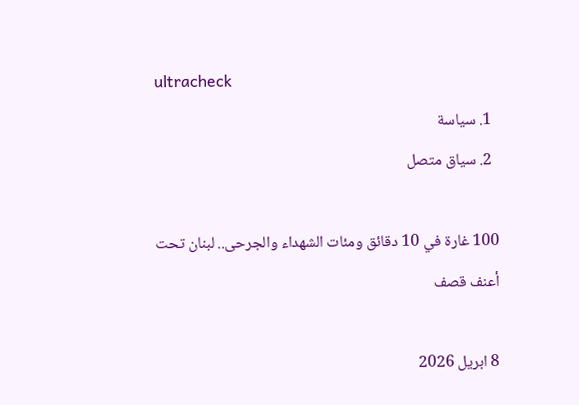ultracheck
  1. سياسة
  2. سياق متصل

100 غارة في 10 دقائق ومئات الشهداء والجرحى.. لبنان تحت أعنف قصف

8 ابريل 2026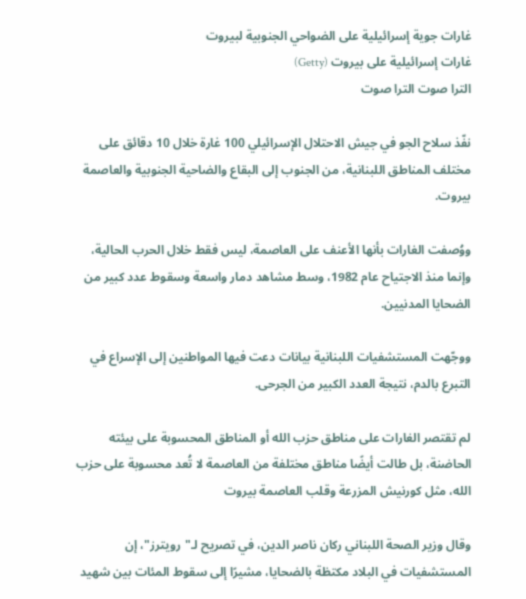غارات جوية إسرائيلية على الضواحي الجنوبية لبيروت
غارات إسرائيلية على بيروت (Getty)
الترا صوت الترا صوت

نفّذ سلاح الجو في جيش الاحتلال الإسرائيلي 100 غارة خلال 10 دقائق على مختلف المناطق اللبنانية، من الجنوب إلى البقاع والضاحية الجنوبية والعاصمة بيروت.

ووُصفت الغارات بأنها الأعنف على العاصمة، ليس فقط خلال الحرب الحالية، وإنما منذ الاجتياح عام 1982، وسط مشاهد دمار واسعة وسقوط عدد كبير من الضحايا المدنيين.

ووجّهت المستشفيات اللبنانية بيانات دعت فيها المواطنين إلى الإسراع في التبرع بالدم، نتيجة العدد الكبير من الجرحى.

لم تقتصر الغارات على مناطق حزب الله أو المناطق المحسوبة على بيئته الحاضنة، بل طالت أيضًا مناطق مختلفة من العاصمة لا تُعد محسوبة على حزب الله، مثل كورنيش المزرعة وقلب العاصمة بيروت

وقال وزير الصحة اللبناني ركان ناصر الدين، في تصريح لـ"رويترز"، إن المستشفيات في البلاد مكتظة بالضحايا، مشيرًا إلى سقوط المئات بين شهيد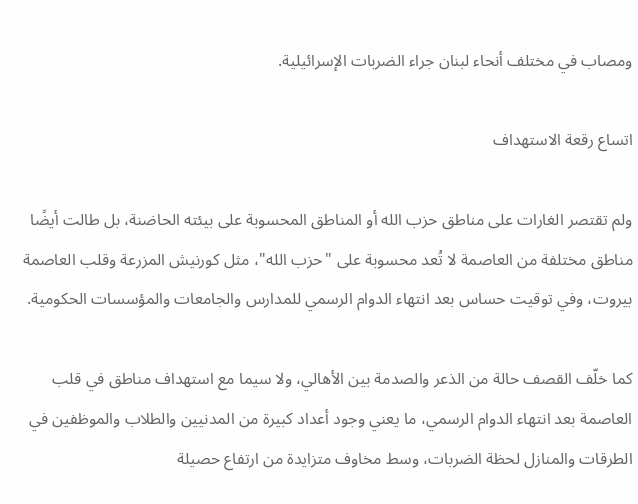ومصاب في مختلف أنحاء لبنان جراء الضربات الإسرائيلية.

اتساع رقعة الاستهداف

ولم تقتصر الغارات على مناطق حزب الله أو المناطق المحسوبة على بيئته الحاضنة، بل طالت أيضًا مناطق مختلفة من العاصمة لا تُعد محسوبة على "حزب الله"، مثل كورنيش المزرعة وقلب العاصمة بيروت، وفي توقيت حساس بعد انتهاء الدوام الرسمي للمدارس والجامعات والمؤسسات الحكومية.

كما خلّف القصف حالة من الذعر والصدمة بين الأهالي، ولا سيما مع استهداف مناطق في قلب العاصمة بعد انتهاء الدوام الرسمي، ما يعني وجود أعداد كبيرة من المدنيين والطلاب والموظفين في الطرقات والمنازل لحظة الضربات، وسط مخاوف متزايدة من ارتفاع حصيلة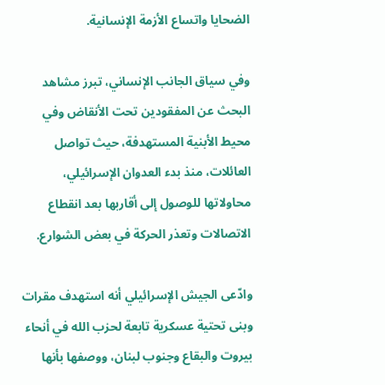الضحايا واتساع الأزمة الإنسانية.

وفي سياق الجانب الإنساني، تبرز مشاهد البحث عن المفقودين تحت الأنقاض وفي محيط الأبنية المستهدفة، حيث تواصل العائلات، منذ بدء العدوان الإسرائيلي، محاولاتها للوصول إلى أقاربها بعد انقطاع الاتصالات وتعذر الحركة في بعض الشوارع.

وادّعى الجيش الإسرائيلي أنه استهدف مقرات وبنى تحتية عسكرية تابعة لحزب الله في أنحاء بيروت والبقاع وجنوب لبنان، ووصفها بأنها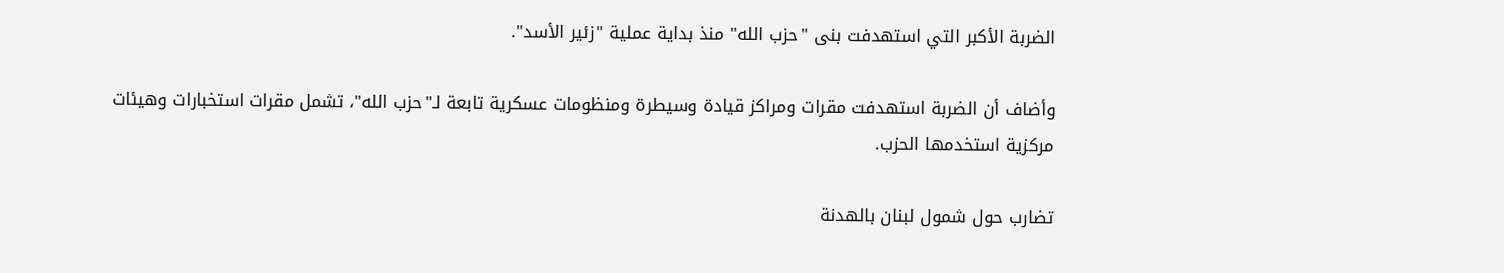الضربة الأكبر التي استهدفت بنى "حزب الله" منذ بداية عملية "زئير الأسد".

وأضاف أن الضربة استهدفت مقرات ومراكز قيادة وسيطرة ومنظومات عسكرية تابعة لـ"حزب الله"، تشمل مقرات استخبارات وهيئات مركزية استخدمها الحزب.

تضارب حول شمول لبنان بالهدنة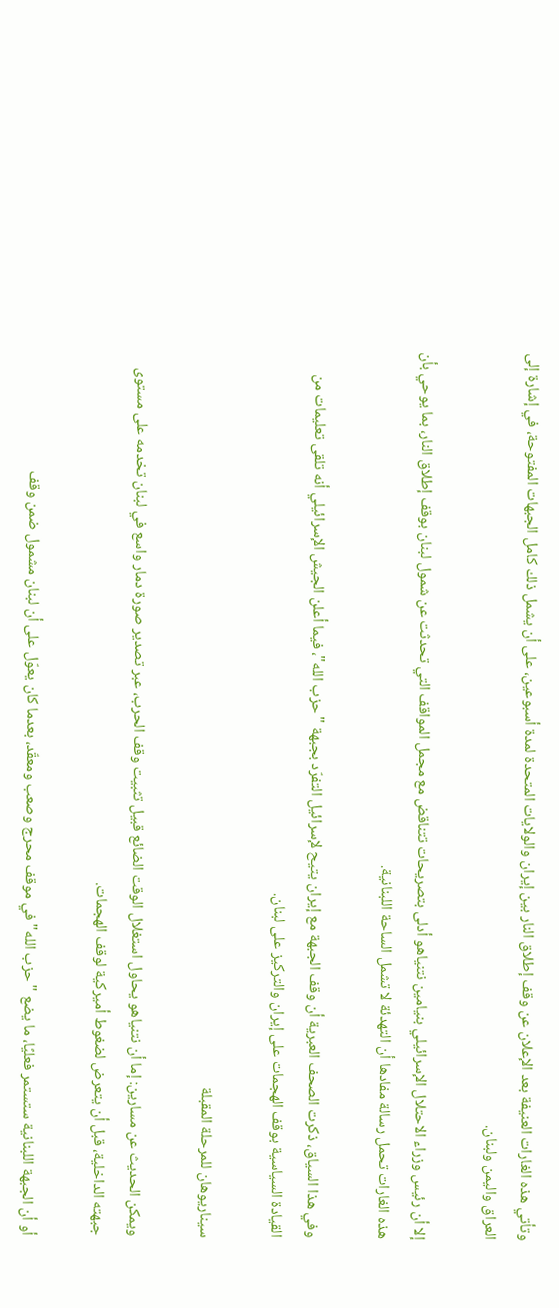وتأتي هذه الغارات العنيفة بعد الإعلان عن وقف إطلاق النار بين إيران والولايات المتحدة لمدة أسبوعين، على أن يشمل ذلك كامل الجبهات المفتوحة، في إشارة إلى العراق واليمن ولبنان.

إلا أن رئيس وزراء الاحتلال الإسرائيلي بنيامين نتنياهو أدلى بتصريحات تتناقض مع مجمل المواقف التي تحدثت عن شمول لبنان بوقف إطلاق النار، بما يوحي بأن هذه الغارات تحمل رسالة مفادها أن التهدئة لا تشمل الساحة اللبنانية.

وفي هذا السياق، ذكرت الصحف العبرية أن وقف الجبهة مع إيران يتيح لإسرائيل التفرّد بجبهة "حزب الله"، فيما أعلن الجيش الإسرائيلي أنه تلقى تعليمات من القيادة السياسية بوقف الهجمات على إيران والتركيز على لبنان.

سيناريوهان للمرحلة المقبلة

ويمكن الحديث عن مسارين: إما أن نتنياهو يحاول استغلال الوقت الضائع قبيل تثبيت وقف الحرب، عبر تصدير صورة دمار واسع في لبنان تخدمه على مستوى جبهته الداخلية، قبل أن يتعرض لضغوط أميركية لوقف الهجمات.

أو أن الجبهة اللبنانية ستستمر فعليًا، ما يضع "حزب الله" في موقف محرج وصعب ومعقّد، بعدما كان يعوّل على أن لبنان مشمول ضمن وقف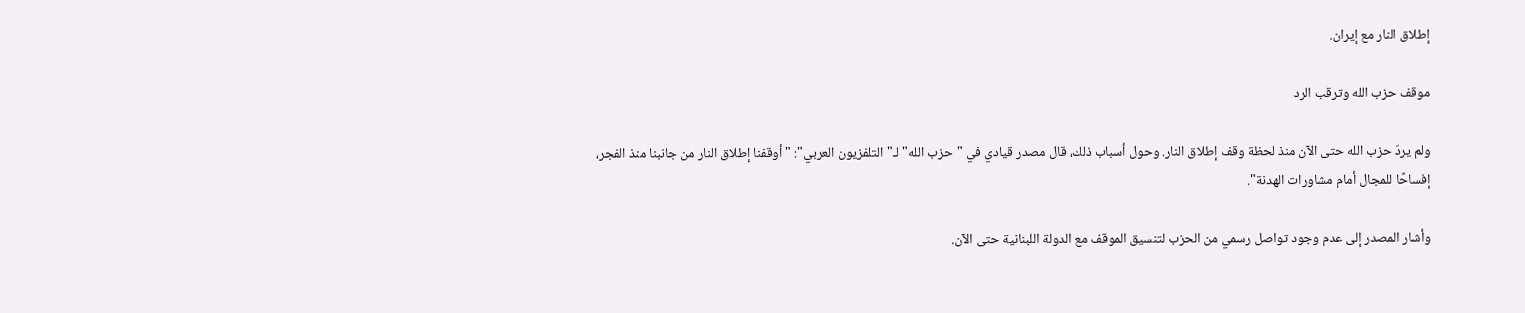إطلاق النار مع إيران.

موقف حزب الله وترقب الرد

ولم يردّ حزب الله حتى الآن منذ لحظة وقف إطلاق النار. وحول أسباب ذلك، قال مصدر قيادي في "حزب الله" لـ"التلفزيون العربي": "أوقفنا إطلاق النار من جانبنا منذ الفجر، إفساحًا للمجال أمام مشاورات الهدنة".

وأشار المصدر إلى عدم وجود تواصل رسمي من الحزب لتنسيق الموقف مع الدولة اللبنانية حتى الآن.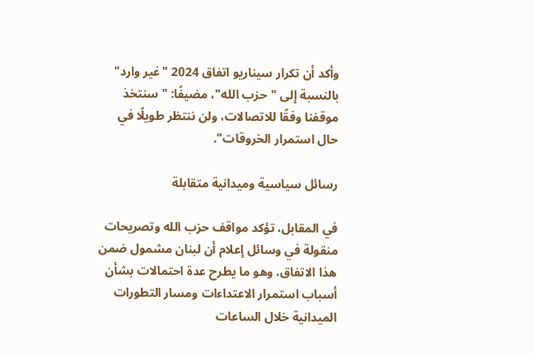وأكد أن تكرار سيناريو اتفاق 2024 "غير وارد" بالنسبة إلى "حزب الله"، مضيفًا: "سنتخذ موقفنا وفقًا للاتصالات، ولن ننتظر طويلًا في حال استمرار الخروقات".

رسائل سياسية وميدانية متقابلة

في المقابل، تؤكد مواقف حزب الله وتصريحات منقولة في وسائل إعلام أن لبنان مشمول ضمن هذا الاتفاق، وهو ما يطرح عدة احتمالات بشأن أسباب استمرار الاعتداءات ومسار التطورات الميدانية خلال الساعات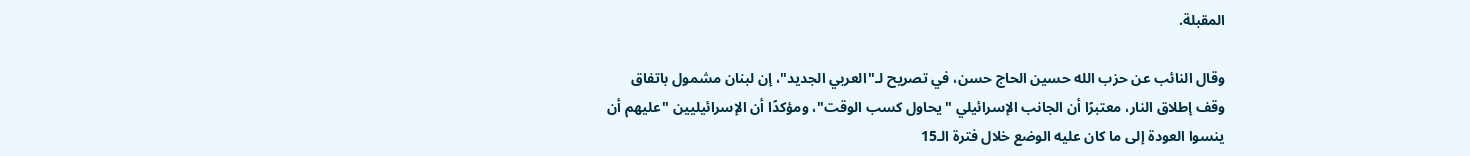المقبلة.

وقال النائب عن حزب الله حسين الحاج حسن، في تصريح لـ"العربي الجديد"، إن لبنان مشمول باتفاق وقف إطلاق النار، معتبرًا أن الجانب الإسرائيلي "يحاول كسب الوقت"، ومؤكدًا أن الإسرائيليين "عليهم أن ينسوا العودة إلى ما كان عليه الوضع خلال فترة الـ15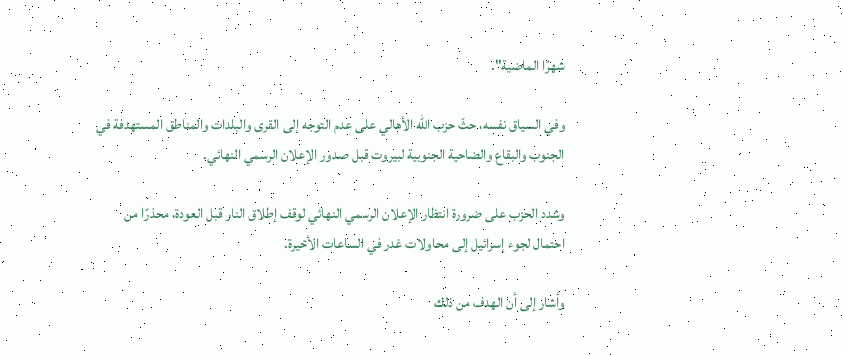شهرًا الماضية".

وفي السياق نفسه، حثّ حزب الله الأهالي على عدم التوجه إلى القرى والبلدات والمناطق المستهدفة في الجنوب والبقاع والضاحية الجنوبية لبيروت قبل صدور الإعلان الرسمي النهائي.

وشدد الحزب على ضرورة انتظار الإعلان الرسمي النهائي لوقف إطلاق النار قبل العودة، محذرًا من احتمال لجوء إسرائيل إلى محاولات غدر في الساعات الأخيرة.

وأشار إلى أن الهدف من ذلك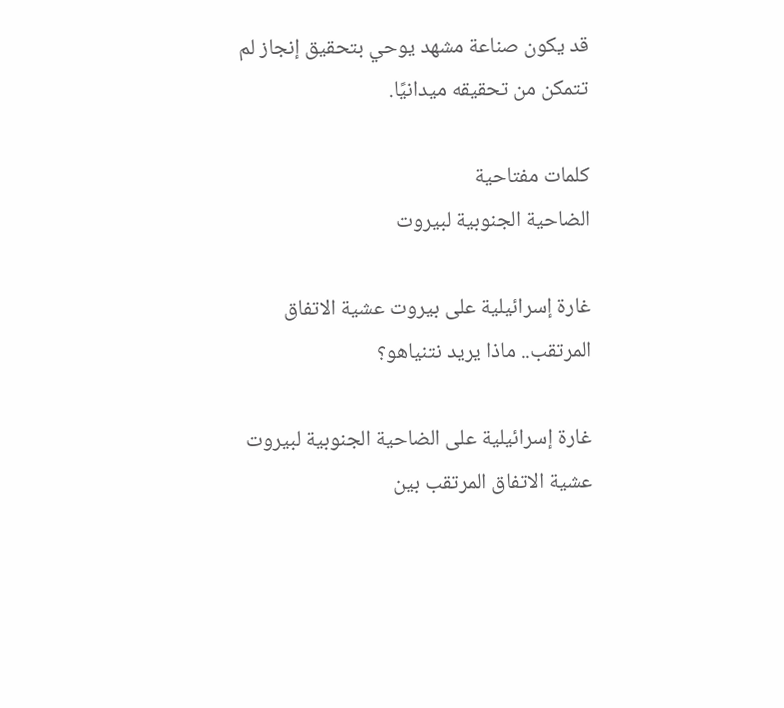قد يكون صناعة مشهد يوحي بتحقيق إنجاز لم تتمكن من تحقيقه ميدانيًا.

كلمات مفتاحية
الضاحية الجنوبية لبيروت

غارة إسرائيلية على بيروت عشية الاتفاق المرتقب.. ماذا يريد نتنياهو؟

غارة إسرائيلية على الضاحية الجنوبية لبيروت عشية الاتفاق المرتقب بين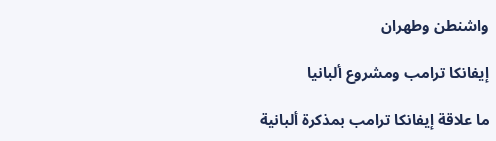واشنطن وطهران

إيفانكا ترامب ومشروع ألبانيا

ما علاقة إيفانكا ترامب بمذكرة ألبانية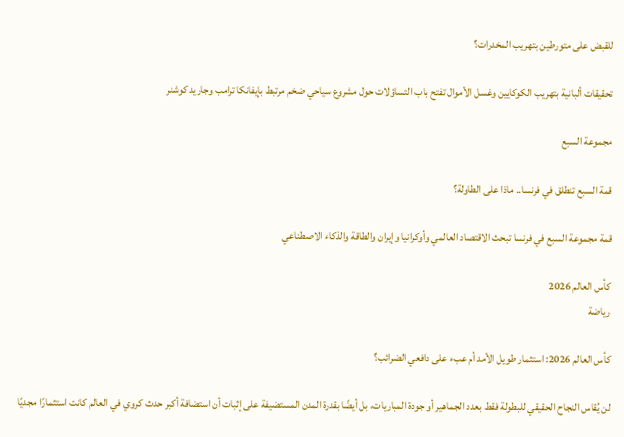للقبض على متورطين بتهريب المخدرات؟

تحقيقات ألبانية بتهريب الكوكايين وغسل الأموال تفتح باب التساؤلات حول مشروع سياحي ضخم مرتبط بإيفانكا ترامب وجاريد كوشنر

مجموعة السبع

قمة السبع تنطلق في فرنسا.. ماذا على الطاولة؟

قمة مجموعة السبع في فرنسا تبحث الاقتصاد العالمي وأوكرانيا وإيران والطاقة والذكاء الاصطناعي

كأس العالم 2026
رياضة

كأس العالم 2026: استثمار طويل الأمد أم عبء على دافعي الضرائب؟

لن يُقاس النجاح الحقيقي للبطولة فقط بعدد الجماهير أو جودة المباريات، بل أيضًا بقدرة المدن المستضيفة على إثبات أن استضافة أكبر حدث كروي في العالم كانت استثمارًا مجديًا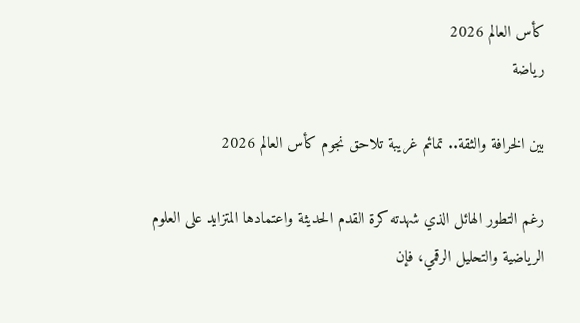كأس العالم 2026
رياضة

بين الخرافة والثقة.. تمائم غريبة تلاحق نجوم كأس العالم 2026

رغم التطور الهائل الذي شهدته كرة القدم الحديثة واعتمادها المتزايد على العلوم الرياضية والتحليل الرقمي، فإن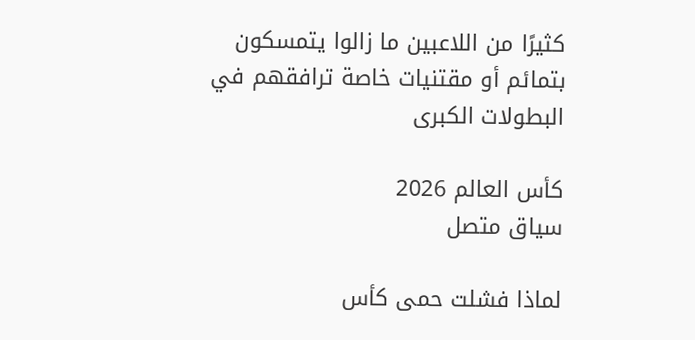كثيرًا من اللاعبين ما زالوا يتمسكون بتمائم أو مقتنيات خاصة ترافقهم في البطولات الكبرى

كأس العالم 2026
سياق متصل

لماذا فشلت حمى كأس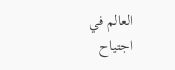العالم في اجتياح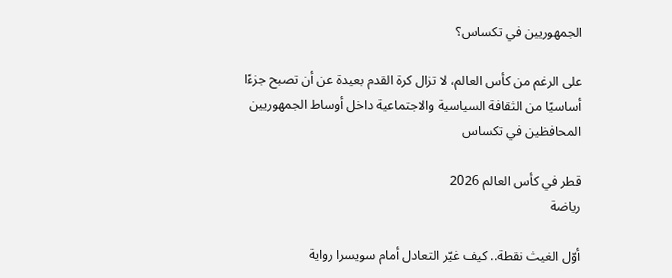الجمهوريين في تكساس؟

على الرغم من كأس العالم، لا تزال كرة القدم بعيدة عن أن تصبح جزءًا أساسيًا من الثقافة السياسية والاجتماعية داخل أوساط الجمهوريين المحافظين في تكساس

قطر في كأس العالم 2026
رياضة

أوّل الغيث نقطة.. كيف غيّر التعادل أمام سويسرا رواية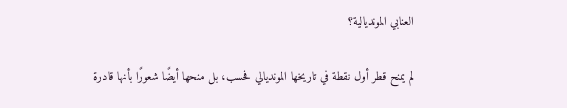العنابي المونديالية؟

لم يمنح قطر أول نقطة في تاريخها المونديالي فحسب، بل منحها أيضًا شعورًا بأنها قادرة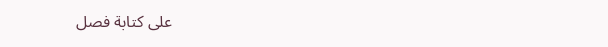على كتابة فصل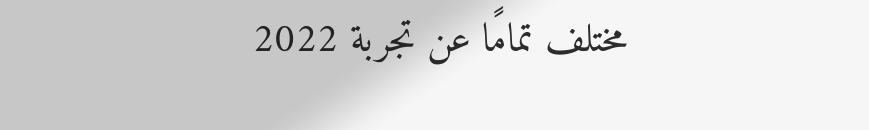مختلف تمامًا عن تجربة 2022